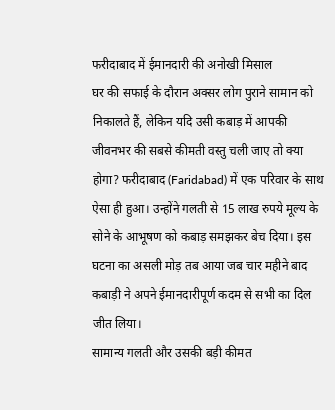फरीदाबाद में ईमानदारी की अनोखी मिसाल
घर की सफाई के दौरान अक्सर लोग पुराने सामान को निकालते हैं, लेकिन यदि उसी कबाड़ में आपकी जीवनभर की सबसे कीमती वस्तु चली जाए तो क्या होगा? फरीदाबाद (Faridabad) में एक परिवार के साथ ऐसा ही हुआ। उन्होंने गलती से 15 लाख रुपये मूल्य के सोने के आभूषण को कबाड़ समझकर बेच दिया। इस घटना का असली मोड़ तब आया जब चार महीने बाद कबाड़ी ने अपने ईमानदारीपूर्ण कदम से सभी का दिल जीत लिया।
सामान्य गलती और उसकी बड़ी कीमत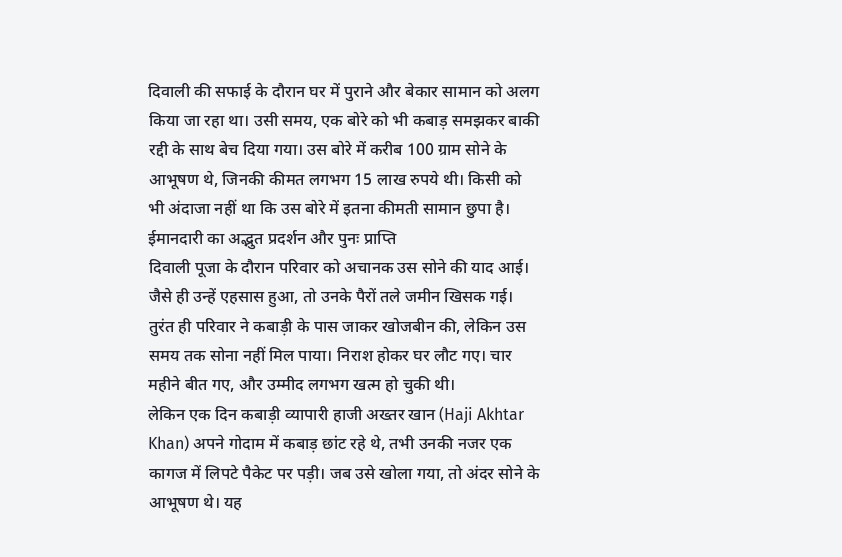दिवाली की सफाई के दौरान घर में पुराने और बेकार सामान को अलग किया जा रहा था। उसी समय, एक बोरे को भी कबाड़ समझकर बाकी रद्दी के साथ बेच दिया गया। उस बोरे में करीब 100 ग्राम सोने के आभूषण थे, जिनकी कीमत लगभग 15 लाख रुपये थी। किसी को भी अंदाजा नहीं था कि उस बोरे में इतना कीमती सामान छुपा है।
ईमानदारी का अद्भुत प्रदर्शन और पुनः प्राप्ति
दिवाली पूजा के दौरान परिवार को अचानक उस सोने की याद आई। जैसे ही उन्हें एहसास हुआ, तो उनके पैरों तले जमीन खिसक गई। तुरंत ही परिवार ने कबाड़ी के पास जाकर खोजबीन की, लेकिन उस समय तक सोना नहीं मिल पाया। निराश होकर घर लौट गए। चार महीने बीत गए, और उम्मीद लगभग खत्म हो चुकी थी।
लेकिन एक दिन कबाड़ी व्यापारी हाजी अख्तर खान (Haji Akhtar Khan) अपने गोदाम में कबाड़ छांट रहे थे, तभी उनकी नजर एक कागज में लिपटे पैकेट पर पड़ी। जब उसे खोला गया, तो अंदर सोने के आभूषण थे। यह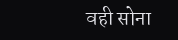वही सोना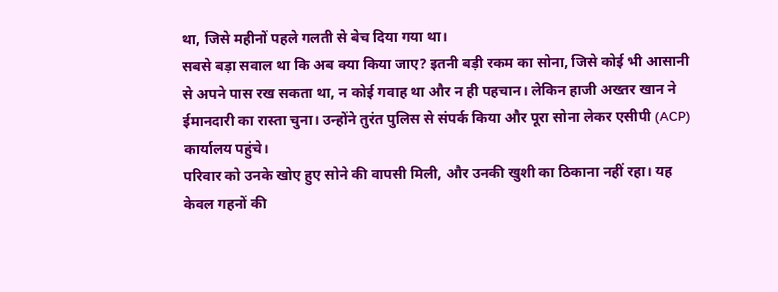था, जिसे महीनों पहले गलती से बेच दिया गया था।
सबसे बड़ा सवाल था कि अब क्या किया जाए? इतनी बड़ी रकम का सोना, जिसे कोई भी आसानी से अपने पास रख सकता था, न कोई गवाह था और न ही पहचान। लेकिन हाजी अख्तर खान ने ईमानदारी का रास्ता चुना। उन्होंने तुरंत पुलिस से संपर्क किया और पूरा सोना लेकर एसीपी (ACP) कार्यालय पहुंचे।
परिवार को उनके खोए हुए सोने की वापसी मिली, और उनकी खुशी का ठिकाना नहीं रहा। यह केवल गहनों की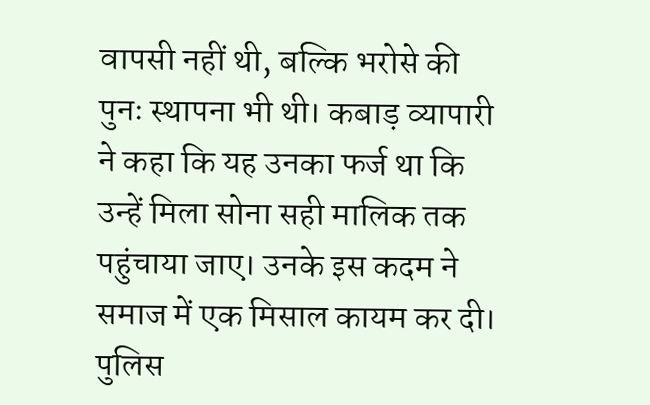वापसी नहीं थी, बल्कि भरोसे की पुनः स्थापना भी थी। कबाड़ व्यापारी ने कहा कि यह उनका फर्ज था कि उन्हें मिला सोना सही मालिक तक पहुंचाया जाए। उनके इस कदम ने समाज में एक मिसाल कायम कर दी।
पुलिस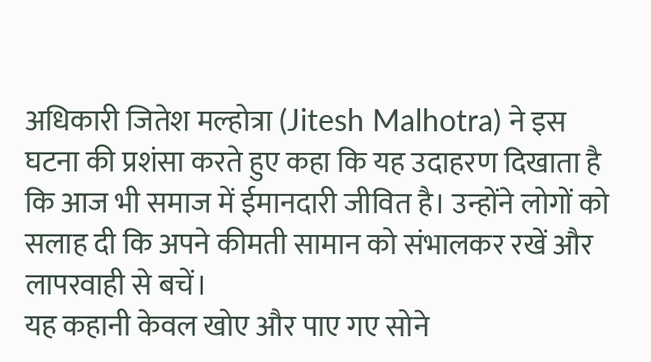अधिकारी जितेश मल्होत्रा (Jitesh Malhotra) ने इस घटना की प्रशंसा करते हुए कहा कि यह उदाहरण दिखाता है कि आज भी समाज में ईमानदारी जीवित है। उन्होंने लोगों को सलाह दी कि अपने कीमती सामान को संभालकर रखें और लापरवाही से बचें।
यह कहानी केवल खोए और पाए गए सोने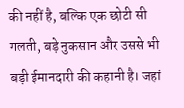की नहीं है, बल्कि एक छोटी सी गलती, बड़े नुकसान और उससे भी बड़ी ईमानदारी की कहानी है। जहां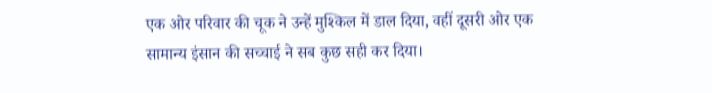एक ओर परिवार की चूक ने उन्हें मुश्किल में डाल दिया, वहीं दूसरी ओर एक सामान्य इंसान की सच्चाई ने सब कुछ सही कर दिया।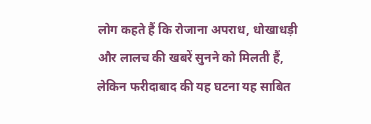लोग कहते हैं कि रोजाना अपराध, धोखाधड़ी और लालच की खबरें सुनने को मिलती हैं, लेकिन फरीदाबाद की यह घटना यह साबित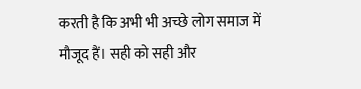करती है कि अभी भी अच्छे लोग समाज में मौजूद हैं। सही को सही और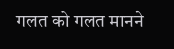गलत को गलत मानने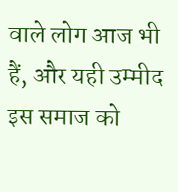वाले लोग आज भी हैं, और यही उम्मीद इस समाज को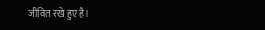जीवित रखे हुए है।